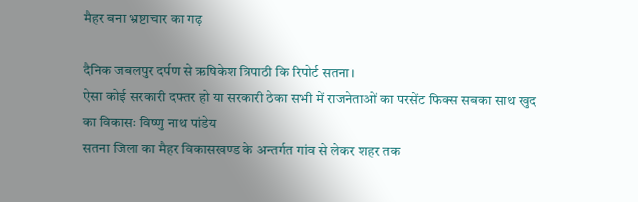मैहर बना भ्रष्टाचार का गढ़

दैनिक जबलपुर दर्पण से ऋषिकेश त्रिपाठी कि रिपोर्ट सतना।
ऐसा कोई सरकारी दफ्तर हो या सरकारी ठेका सभी में राजनेताओं का परसेंट फिक्स सबका साथ खुद का विकासः विष्णु नाथ पांडेय
सतना जिला का मैहर विकासखण्ड के अन्तर्गत गांव से लेकर शहर तक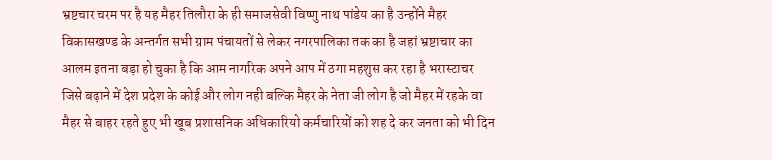भ्रष्टचार चरम पर है यह मैहर तिलौरा के ही समाजसेवी विष्णु नाथ पांडेय का है उन्होंने मैहर विकासखण्ड के अन्तर्गत सभी ग्राम पंचायतों से लेकर नगरपालिका तक का है जहां भ्रष्टाचार का आलम इतना बड़ा हो चुका है कि आम नागरिक अपने आप में ठगा महशुस कर रहा है भरास्टाचर जिसे बढ़ाने में देश प्रदेश के कोई और लोग नही बल्कि मैहर के नेता जी लोग है जो मैहर में रहके वा मैहर से बाहर रहते हुए भी खूब प्रशासनिक अधिकारियो कर्मचारियों को शह दे कर जनता को भी दिन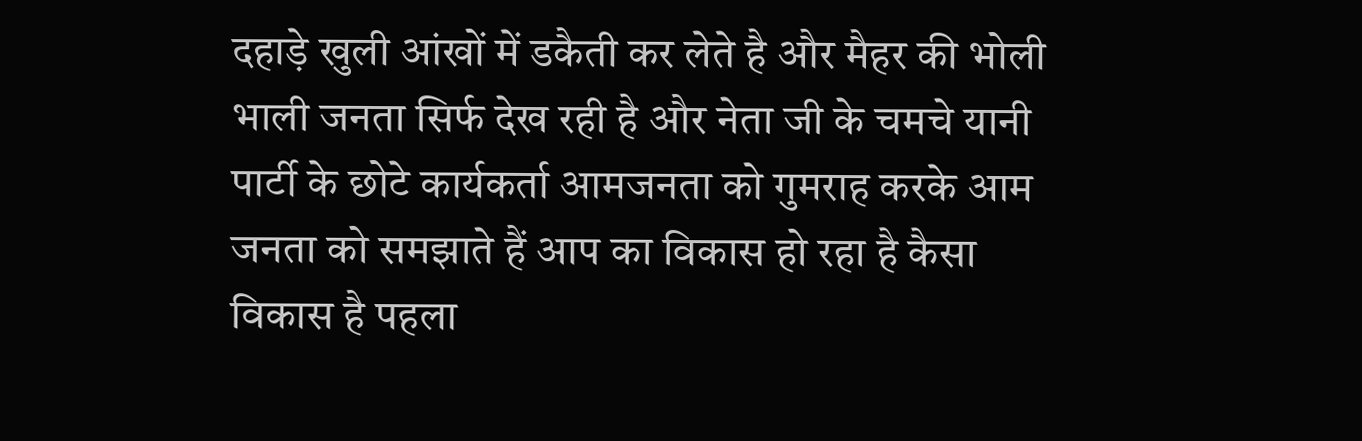दहाड़े खुली आंखों में डकैती कर लेते है और मैहर की भोली भाली जनता सिर्फ देख रही है और नेता जी के चमचे यानी पार्टी के छोटे कार्यकर्ता आमजनता को गुमराह करके आम जनता को समझाते हैं आप का विकास हो रहा है कैसा विकास है पहला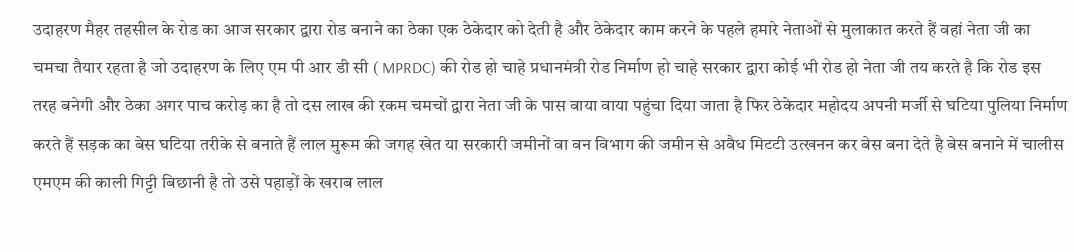उदाहरण मैहर तहसील के रोड का आज सरकार द्वारा रोड बनाने का ठेका एक ठेकेदार को देती है और ठेकेदार काम करने के पहले हमारे नेताओं से मुलाकात करते हैं वहां नेता जी का चमचा तैयार रहता है जो उदाहरण के लिए एम पी आर डी सी ( MPRDC) की रोड हो चाहे प्रधानमंत्री रोड निर्माण हो चाहे सरकार द्वारा कोई भी रोड हो नेता जी तय करते है कि रोड इस तरह बनेगी और ठेका अगर पाच करोड़ का है तो दस लाख की रकम चमचों द्वारा नेता जी के पास वाया वाया पहुंचा दिया जाता है फिर ठेकेदार महोदय अपनी मर्जी से घटिया पुलिया निर्माण करते हैं सड़क का बेस घटिया तरीके से बनाते हैं लाल मुरूम की जगह खेत या सरकारी जमीनों वा वन विभाग की जमीन से अवैध मिटटी उत्खनन कर बेस बना देते है बेस बनाने में चालीस एमएम की काली गिट्टी बिछानी है तो उसे पहाड़ों के खराब लाल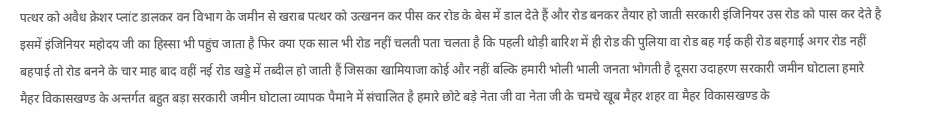पत्थर को अवैध क्रेशर प्लांट डालकर वन विभाग के जमीन से खराब पत्थर को उत्खनन कर पीस कर रोड के बेस में डाल देते हैं और रोड बनकर तैयार हो जाती सरकारी इंजिनियर उस रोड को पास कर देते है इसमें इंजिनियर महोदय जी का हिस्सा भी पहुंच जाता है फिर क्या एक साल भी रोड नहीं चलती पता चलता है कि पहली थोड़ी बारिश में ही रोड की पुलिया वा रोड बह गई कही रोड बहगाई अगर रोड नहीं बहपाई तो रोड बनने के चार माह बाद वहीं नई रोड खड्डे में तब्दील हो जाती हैं जिसका खामियाजा कोई और नहीं बल्कि हमारी भोली भाली जनता भोगती है दूसरा उदाहरण सरकारी जमीन घोटाला हमारे मैहर विकासखण्ड के अन्तर्गत बहुत बड़ा सरकारी जमीन घोटाला व्यापक पैमाने में संचालित है हमारे छोटे बड़े नेता जी वा नेता जी के चमचे खूब मैहर शहर वा मैहर विकासखण्ड के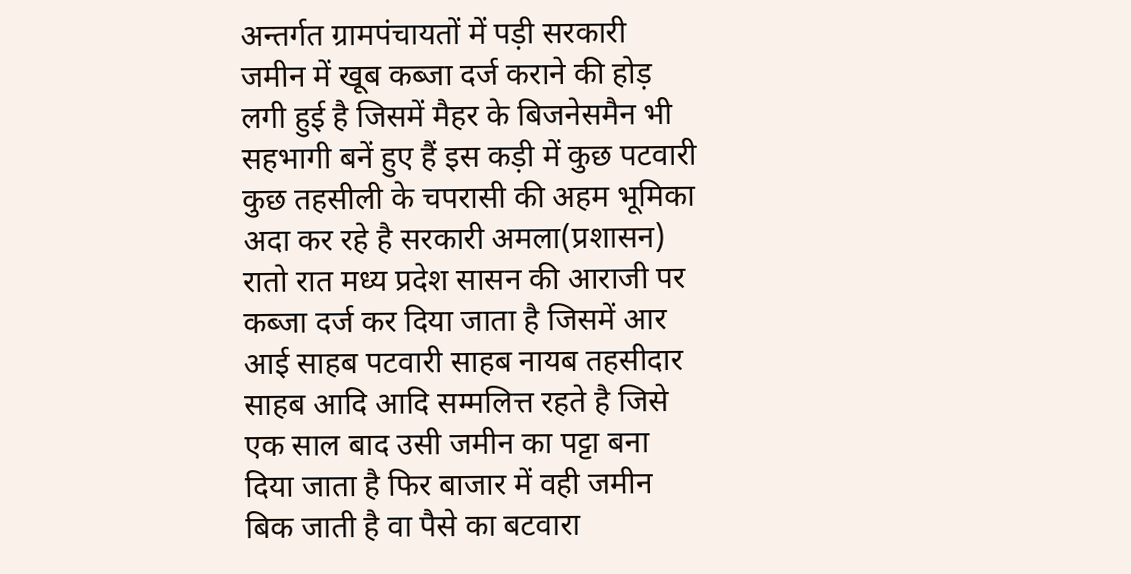अन्तर्गत ग्रामपंचायतों में पड़ी सरकारी जमीन में खूब कब्जा दर्ज कराने की होड़ लगी हुई है जिसमें मैहर के बिजनेसमैन भी सहभागी बनें हुए हैं इस कड़ी में कुछ पटवारी कुछ तहसीली के चपरासी की अहम भूमिका अदा कर रहे है सरकारी अमला(प्रशासन) रातो रात मध्य प्रदेश सासन की आराजी पर कब्जा दर्ज कर दिया जाता है जिसमें आर आई साहब पटवारी साहब नायब तहसीदार साहब आदि आदि सम्मलित्त रहते है जिसे एक साल बाद उसी जमीन का पट्टा बना दिया जाता है फिर बाजार में वही जमीन बिक जाती है वा पैसे का बटवारा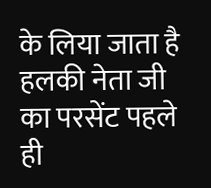के लिया जाता है हलकी नेता जी का परसेंट पहले ही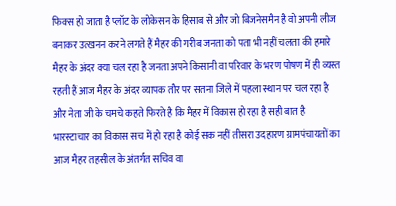फिक्स हो जाता है प्लॉट के लोकेसन के हिसाब से और जो बिजनेसमैन है वो अपनी लीज बनाकर उत्खनन करने लगते हैं मैहर की गरीब जनता को पता भी नहीं चलता की हमारे मैहर के अंदर क्या चल रहा है जनता अपने किसानी वा परिवार के भरण पोषण में ही व्यस्त रहती हैं आज मैहर के अंदर व्यापक तौर पर सतना जिले में पहला स्थान पर चल रहा है और नेता जी के चमचे कहते फिरते है कि मैहर में विकास हो रहा है सही बात है भारस्टाचार का विकास सच में हो रहा है कोई सक नहीं तीसरा उदहारण ग्रामपंचायतों का आज मैहर तहसील के अंतर्गत सचिव वा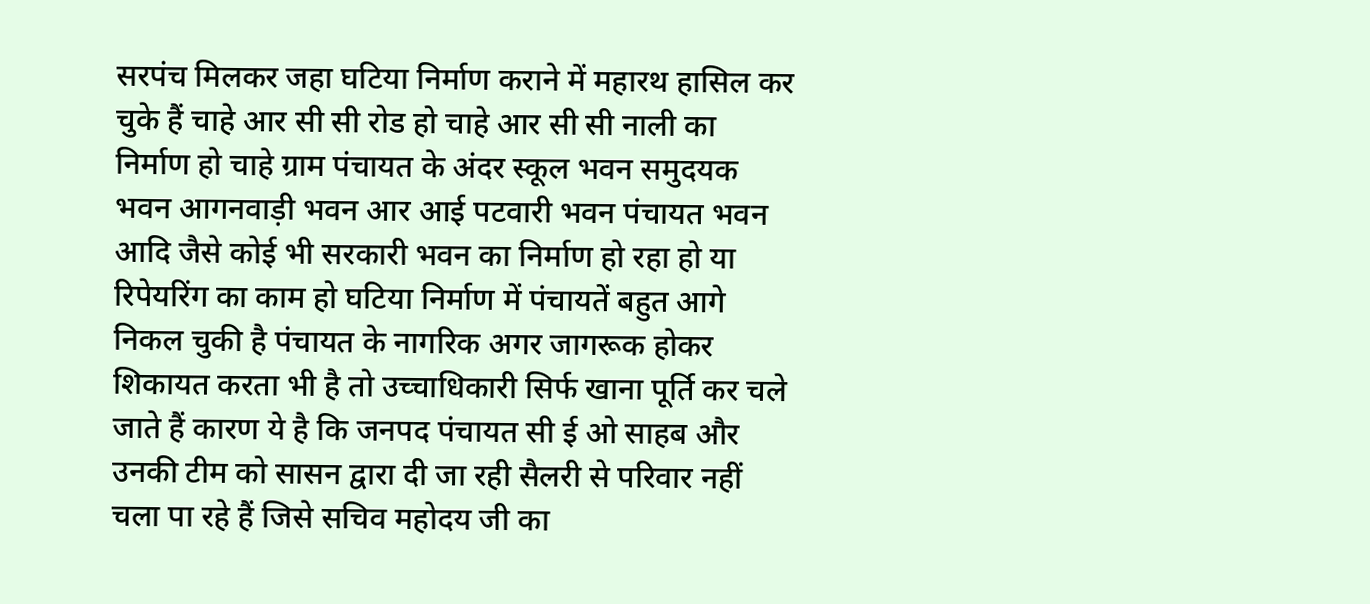सरपंच मिलकर जहा घटिया निर्माण कराने में महारथ हासिल कर चुके हैं चाहे आर सी सी रोड हो चाहे आर सी सी नाली का निर्माण हो चाहे ग्राम पंचायत के अंदर स्कूल भवन समुदयक भवन आगनवाड़ी भवन आर आई पटवारी भवन पंचायत भवन आदि जैसे कोई भी सरकारी भवन का निर्माण हो रहा हो या रिपेयरिंग का काम हो घटिया निर्माण में पंचायतें बहुत आगे निकल चुकी है पंचायत के नागरिक अगर जागरूक होकर शिकायत करता भी है तो उच्चाधिकारी सिर्फ खाना पूर्ति कर चले जाते हैं कारण ये है कि जनपद पंचायत सी ई ओ साहब और उनकी टीम को सासन द्वारा दी जा रही सैलरी से परिवार नहीं चला पा रहे हैं जिसे सचिव महोदय जी का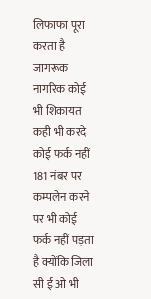लिफाफा पूरा करता है जागरूक नागरिक कोई भी शिकायत कही भी करदे कोई फर्क नहीं 181 नंबर पर कम्पलेन करने पर भी कोई फर्क नहीं पड़ता है क्योंकि जिला सी ई ओ भी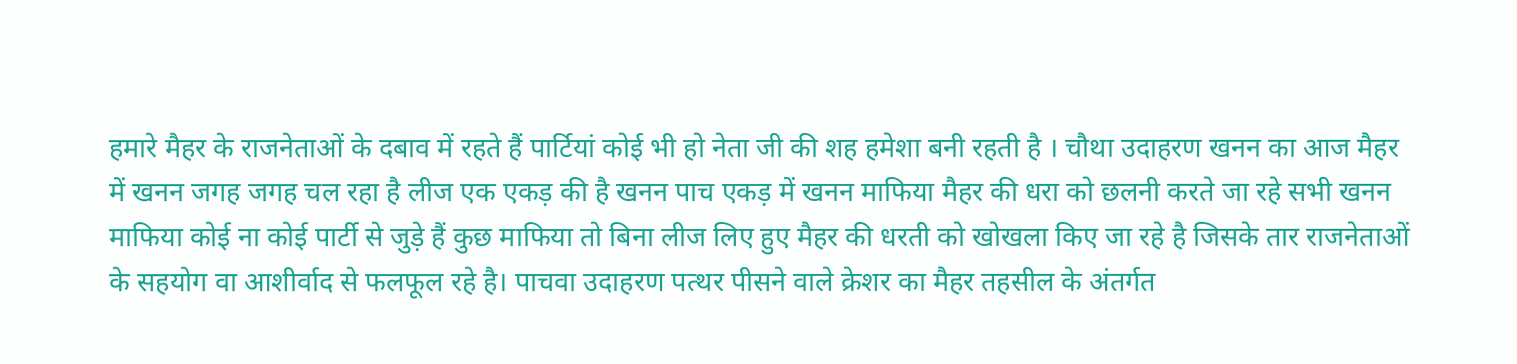हमारे मैहर के राजनेताओं के दबाव में रहते हैं पार्टियां कोई भी हो नेता जी की शह हमेशा बनी रहती है । चौथा उदाहरण खनन का आज मैहर में खनन जगह जगह चल रहा है लीज एक एकड़ की है खनन पाच एकड़ में खनन माफिया मैहर की धरा को छलनी करते जा रहे सभी खनन माफिया कोई ना कोई पार्टी से जुड़े हैं कुछ माफिया तो बिना लीज लिए हुए मैहर की धरती को खोखला किए जा रहे है जिसके तार राजनेताओं के सहयोग वा आशीर्वाद से फलफूल रहे है। पाचवा उदाहरण पत्थर पीसने वाले क्रेशर का मैहर तहसील के अंतर्गत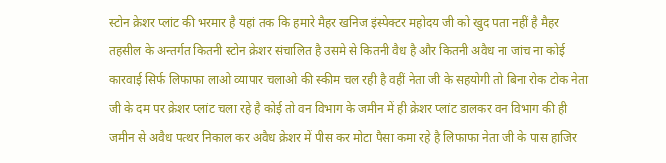स्टोन क्रेशर प्लांट की भरमार है यहां तक कि हमारे मैहर खनिज इंस्पेक्टर महोदय जी को खुद पता नहीं है मैहर तहसील के अन्तर्गत कितनी स्टोन क्रेशर संचालित है उसमे से कितनी वैध है और कितनी अवैध ना जांच ना कोई कारवाई सिर्फ लिफाफा लाओ व्यापार चलाओ की स्कीम चल रही है वहीं नेता जी के सहयोगी तो बिना रोक टोक नेता जी के दम पर क्रेशर प्लांट चला रहे है कोई तो वन विभाग के जमीन में ही क्रेशर प्लांट डालकर वन विभाग की ही जमीन से अवैध पत्थर निकाल कर अवैध क्रेशर में पीस कर मोटा पैसा कमा रहे है लिफाफा नेता जी के पास हाजिर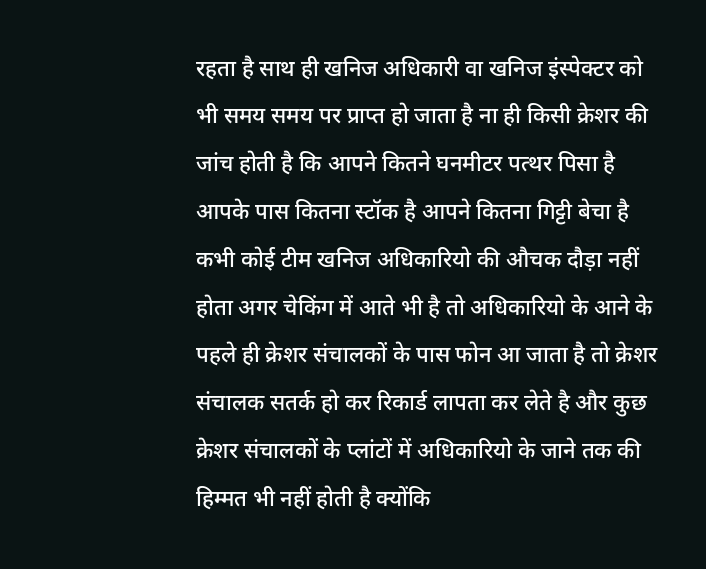रहता है साथ ही खनिज अधिकारी वा खनिज इंस्पेक्टर को भी समय समय पर प्राप्त हो जाता है ना ही किसी क्रेशर की जांच होती है कि आपने कितने घनमीटर पत्थर पिसा है आपके पास कितना स्टॉक है आपने कितना गिट्टी बेचा है कभी कोई टीम खनिज अधिकारियो की औचक दौड़ा नहीं होता अगर चेकिंग में आते भी है तो अधिकारियो के आने के पहले ही क्रेशर संचालकों के पास फोन आ जाता है तो क्रेशर संचालक सतर्क हो कर रिकार्ड लापता कर लेते है और कुछ क्रेशर संचालकों के प्लांटों में अधिकारियो के जाने तक की हिम्मत भी नहीं होती है क्योंकि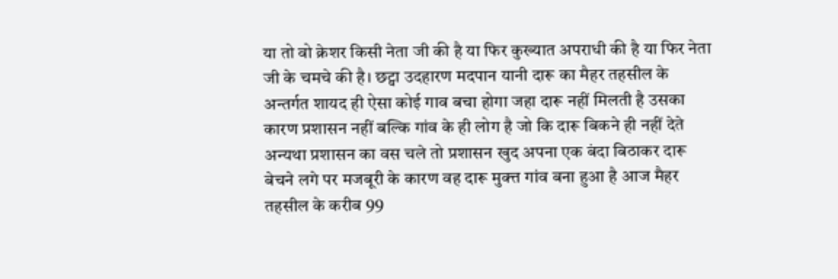या तो वो क्रेशर किसी नेता जी की है या फिर कुख्यात अपराधी की है या फिर नेता जी के चमचे की है। छट्वा उदहारण मदपान यानी दारू का मैहर तहसील के अन्तर्गत शायद ही ऐसा कोई गाव बचा होगा जहा दारू नहीं मिलती है उसका कारण प्रशासन नहीं बल्कि गांव के ही लोग है जो कि दारू बिकने ही नहीं देते अन्यथा प्रशासन का वस चले तो प्रशासन खुद अपना एक बंदा बिठाकर दारू बेचने लगे पर मजबूरी के कारण वह दारू मुक्त्त गांव बना हुआ है आज मैहर तहसील के करीब 99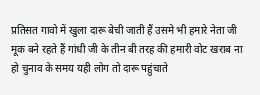प्रतिसत गावो में खुला दारू बेची जाती हैं उसमे भी हमारे नेता जी मूक बने रहते हैं गांधी जी के तीन बी तरह की हमारी वोट खराब ना हो चुनाव के समय यही लोग तो दारू पहुंचाते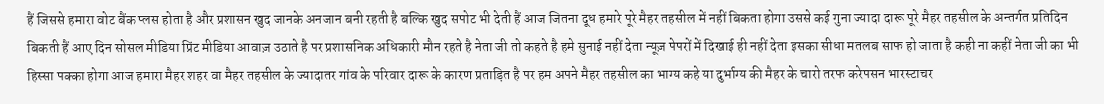हैं जिससे हमारा वोट बैंक प्लस होता है और प्रशासन खुद जानके अनजान बनी रहती है बल्कि खुद सपोट भी देती हैं आज जितना दूध हमारे पूरे मैहर तहसील में नहीं बिकता होगा उससे कई गुना ज्यादा दारू पूरे मैहर तहसील के अन्तर्गत प्रतिदिन बिकती हैं आए दिन सोसल मीडिया प्रिंट मीडिया आवाज़ उठाते है पर प्रशासनिक अधिकारी मौन रहते है नेता जी तो कहते है हमे सुनाई नहीं देता न्यूज़ पेपरों में दिखाई ही नहीं देता इसका सीधा मतलब साफ हो जाता है कही ना कहीं नेता जी का भी हिस्सा पक्का होगा आज हमारा मैहर शहर वा मैहर तहसील के ज्यादातर गांव के परिवार दारू के कारण प्रताड़ित है पर हम अपने मैहर तहसील का भाग्य कहे या दुर्भाग्य की मैहर के चारो तरफ करेपसन भारस्टाचर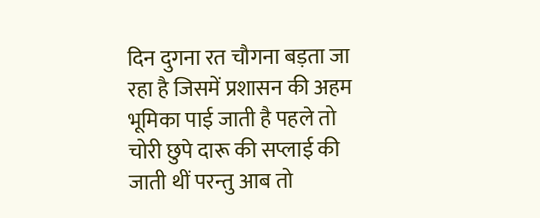दिन दुगना रत चौगना बड़ता जा रहा है जिसमें प्रशासन की अहम भूमिका पाई जाती है पहले तो चोरी छुपे दारू की सप्लाई की जाती थीं परन्तु आब तो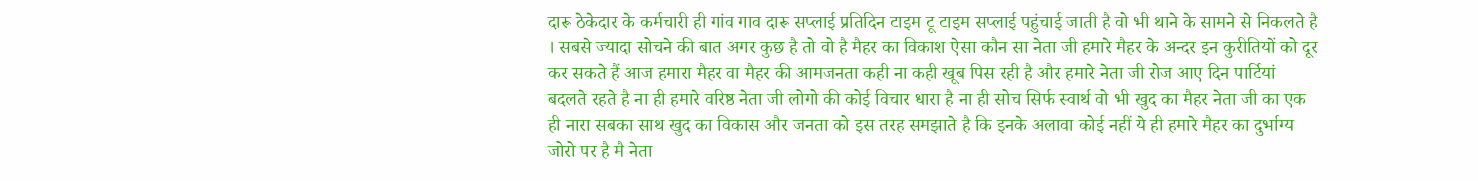दारू ठेकेदार के कर्मचारी ही गांव गाव दारू सप्लाई प्रतिदिन टाइम टू टाइम सप्लाई पहुंचाई जाती है वो भी थाने के सामने से निकलते है । सबसे ज्यादा सोचने की बात अगर कुछ है तो वो है मैहर का विकाश ऐसा कौन सा नेता जी हमारे मैहर के अन्दर इन कुरीतियों को दूर कर सकते हैं आज हमारा मैहर वा मैहर की आमजनता कही ना कही खूब पिस रही है और हमारे नेता जी रोज आए दिन पार्टियां बदलते रहते है ना ही हमारे वरिष्ठ नेता जी लोगो की कोई विचार धारा है ना ही सोच सिर्फ स्वार्थ वो भी खुद का मैहर नेता जी का एक ही नारा सबका साथ खुद का विकास और जनता को इस तरह समझाते है कि इनके अलावा कोई नहीं ये ही हमारे मैहर का दुर्भाग्य जोरो पर है मै नेता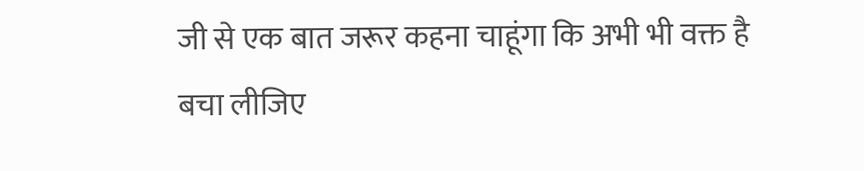जी से एक बात जरूर कहना चाहूंगा कि अभी भी वक्त है बचा लीजिए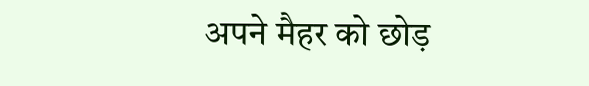अपने मैहर को छोड़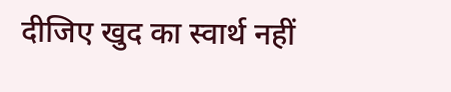दीजिए खुद का स्वार्थ नहीं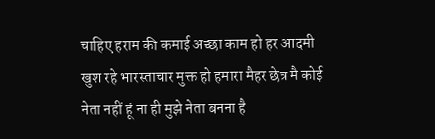चाहिए हराम की कमाई अच्छा काम हो हर आदमी खुश रहे भारस्ताचार मुक्त हो हमारा मैहर छेत्र मै कोई नेता नहीं हूं ना ही मुझे नेता बनना है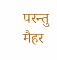परन्तु मैहर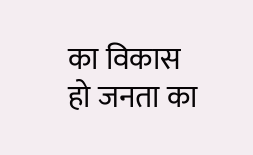का विकास हो जनता का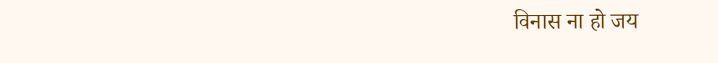विनास ना हो जय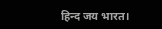हिन्द जय भारत।